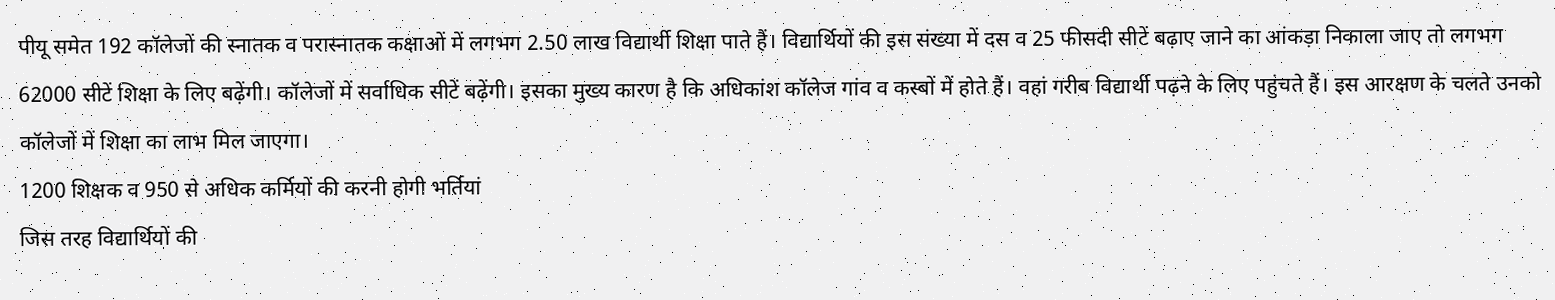पीयू समेत 192 कॉलेजों की स्नातक व परास्नातक कक्षाओं में लगभग 2.50 लाख विद्यार्थी शिक्षा पाते हैं। विद्यार्थियों की इस संख्या में दस व 25 फीसदी सीटें बढ़ाए जाने का आंकड़ा निकाला जाए तो लगभग 62000 सीटें शिक्षा के लिए बढ़ेंगी। कॉलेजों में सर्वाधिक सीटें बढ़ेंगी। इसका मुख्य कारण है कि अधिकांश कॉलेज गांव व कस्बों में होते हैं। वहां गरीब विद्यार्थी पढ़ने के लिए पहुंचते हैं। इस आरक्षण के चलते उनको कॉलेजों में शिक्षा का लाभ मिल जाएगा।
1200 शिक्षक व 950 से अधिक कर्मियों की करनी होगी भर्तियां
जिस तरह विद्यार्थियों की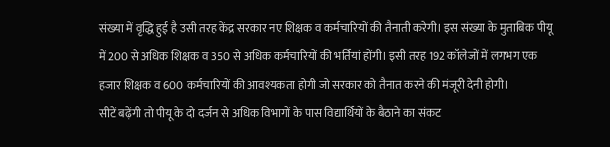संख्या में वृद्धि हुई है उसी तरह केंद्र सरकार नए शिक्षक व कर्मचारियों की तैनाती करेगी। इस संख्या के मुताबिक पीयू में 200 से अधिक शिक्षक व 350 से अधिक कर्मचारियों की भर्तियां होंगी। इसी तरह 192 कॉलेजों में लगभग एक हजार शिक्षक व 600 कर्मचारियों की आवश्यकता होगी जो सरकार को तैनात करने की मंजूरी देनी होगी।
सीटें बढ़ेंगी तो पीयू के दो दर्जन से अधिक विभागों के पास विद्यार्थियों के बैठाने का संकट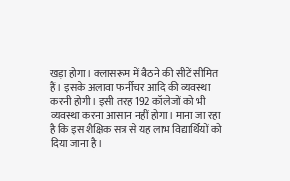खड़ा होगा। क्लासरूम में बैठने की सीटें सीमित हैं। इसके अलावा फर्नीचर आदि की व्यवस्था करनी होगी। इसी तरह 192 कॉलेजों को भी व्यवस्था करना आसान नहीं होगा। माना जा रहा है कि इस शैक्षिक सत्र से यह लाभ विद्यार्थियों को दिया जाना है।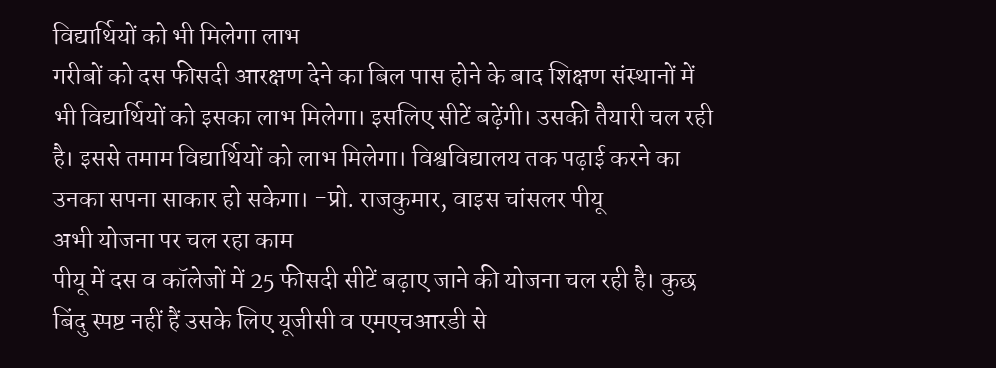विद्यार्थियों को भी मिलेगा लाभ
गरीबों को दस फीसदी आरक्षण देने का बिल पास होने के बाद शिक्षण संस्थानों में भी विद्यार्थियों को इसका लाभ मिलेगा। इसलिए सीटें बढ़ेंगी। उसकी तैयारी चल रही है। इससे तमाम विद्यार्थियों को लाभ मिलेगा। विश्वविद्यालय तक पढ़ाई करने का उनका सपना साकार हो सकेगा। -प्रो. राजकुमार, वाइस चांसलर पीयू
अभी योजना पर चल रहा काम
पीयू में दस व कॉलेजों में 25 फीसदी सीटें बढ़ाए जाने की योजना चल रही है। कुछ बिंदु स्पष्ट नहीं हैं उसके लिए यूजीसी व एमएचआरडी से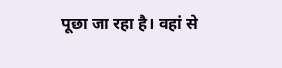पूछा जा रहा है। वहां से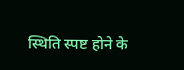स्थिति स्पष्ट होने के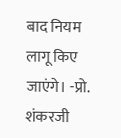बाद नियम लागू किए जाएंगे। -प्रो. शंकरजी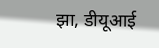झा, डीयूआई